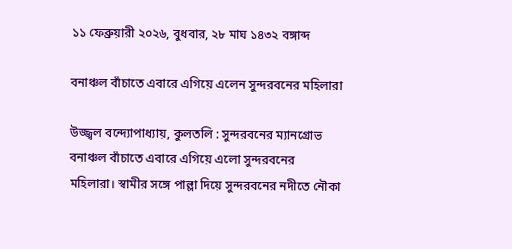১১ ফেব্রুয়ারী ২০২৬, বুধবার, ২৮ মাঘ ১৪৩২ বঙ্গাব্দ

বনাঞ্চল বাঁচাতে এবারে এগিয়ে এলেন সুন্দরবনের মহিলারা

উজ্জ্বল বন্দ্যোপাধ্যায়, কুলতলি : সুন্দরবনের ম্যানগ্রোভ বনাঞ্চল বাঁচাতে এবারে এগিয়ে এলো সুন্দরবনের মহিলারা। স্বামীর সঙ্গে পাল্লা দিয়ে সুন্দরবনের নদীতে নৌকা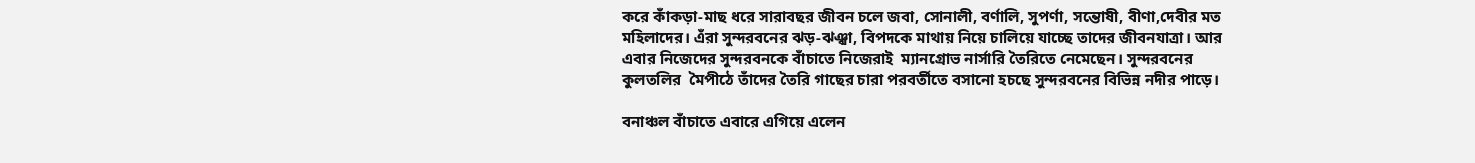করে কাঁকড়া-মাছ ধরে সারাবছর জীবন চলে জবা, সোনালী, বর্ণালি, সুপর্ণা, সন্তোষী, বীণা,দেবীর মত মহিলাদের। এঁরা সুন্দরবনের ঝড়-ঝঞ্ঝা, বিপদকে মাথায় নিয়ে চালিয়ে যাচ্ছে তাদের জীবনযাত্রা। আর এবার নিজেদের সুন্দরবনকে বাঁচাতে নিজেরাই  ম্যানগ্রোভ নার্সারি তৈরিতে নেমেছেন। সুন্দরবনের কুলতলির  মৈপীঠে তাঁদের তৈরি গাছের চারা পরবর্তীতে বসানো হচছে সুন্দরবনের বিভিন্ন নদীর পাড়ে।

বনাঞ্চল বাঁচাতে এবারে এগিয়ে এলেন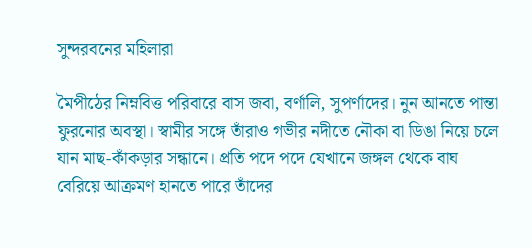সুন্দরবনের মহিলারা

মৈপীঠের নিম্নবিত্ত পরিবারে বাস জবা, বর্ণালি, সুপর্ণাদের। নুন আনতে পান্তা ফুরনোর অবস্থা। স্বামীর সঙ্গে তাঁরাও গভীর নদীতে নৌকা বা ডিঙা নিয়ে চলে যান মাছ-কাঁকড়ার সন্ধানে। প্রতি পদে পদে যেখানে জঙ্গল থেকে বাঘ বেরিয়ে আক্রমণ হানতে পারে তাঁদের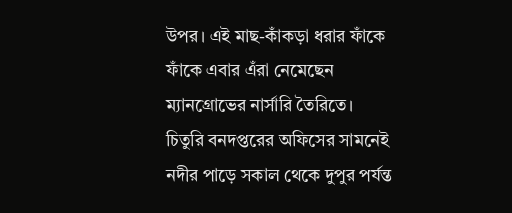উপর। এই মাছ-কাঁকড়া ধরার ফাঁকে ফাঁকে এবার এঁরা নেমেছেন ম্যানগ্রোভের নার্সারি তৈরিতে। চিতুরি বনদপ্তরের অফিসের সামনেই নদীর পাড়ে সকাল থেকে দুপুর পর্যন্ত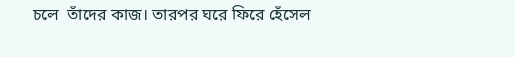চলে  তাঁদের কাজ। তারপর ঘরে ফিরে হেঁসেল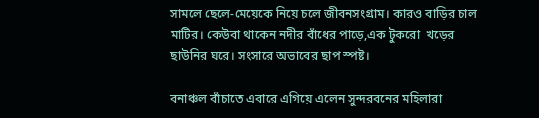সামলে ছেলে-মেয়েকে নিয়ে চলে জীবনসংগ্রাম। কারও বাড়ির চাল মাটির। কেউবা থাকেন নদীর বাঁধের পাড়ে,এক টুকরো  খড়ের ছাউনির ঘরে। সংসারে অভাবের ছাপ স্পষ্ট।

বনাঞ্চল বাঁচাতে এবারে এগিয়ে এলেন সুন্দরবনের মহিলারা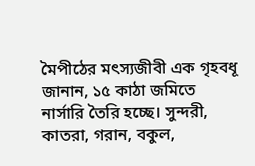মৈপীঠের মৎস্যজীবী এক গৃহবধূ জানান, ১৫ কাঠা জমিতে নার্সারি তৈরি হচ্ছে। সুন্দরী, কাতরা, গরান, বকুল,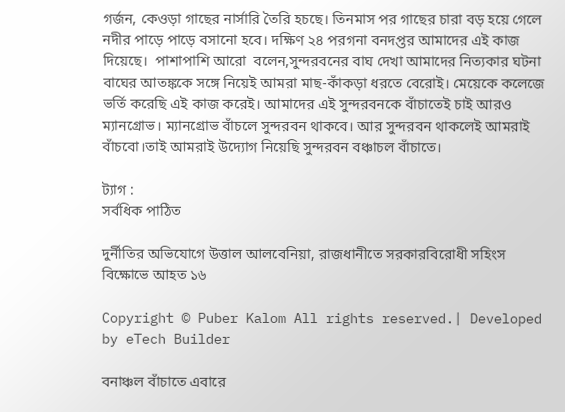গর্জন, কেওড়া গাছের নার্সারি তৈরি হচছে। তিনমাস পর গাছের চারা বড় হয়ে গেলে নদীর পাড়ে পাড়ে বসানো হবে। দক্ষিণ ২৪ পরগনা বনদপ্তর আমাদের এই কাজ দিয়েছে।  পাশাপাশি আরো  বলেন,সুন্দরবনের বাঘ দেখা আমাদের নিত্যকার ঘটনা বাঘের আতঙ্ককে সঙ্গে নিয়েই আমরা মাছ-কাঁকড়া ধরতে বেরোই। মেয়েকে কলেজে ভর্তি করেছি এই কাজ করেই। আমাদের এই সুন্দরবনকে বাঁচাতেই চাই আরও ম্যানগ্রোভ। ম্যানগ্রোভ বাঁচলে সুন্দরবন থাকবে। আর সুন্দরবন থাকলেই আমরাই বাঁচবো।তাই আমরাই উদ্যোগ নিয়েছি সুন্দরবন বঞ্চাচল বাঁচাতে।

ট্যাগ :
সর্বধিক পাঠিত

দুর্নীতির অভিযোগে উত্তাল আলবেনিয়া, রাজধানীতে সরকারবিরোধী সহিংস বিক্ষোভে আহত ১৬

Copyright © Puber Kalom All rights reserved.| Developed by eTech Builder

বনাঞ্চল বাঁচাতে এবারে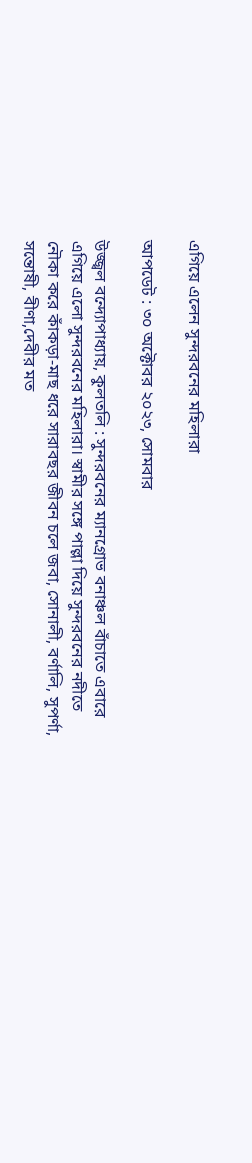এগিয়ে এলেন সুন্দরবনের মহিলারা

আপডেট : ৩০ অক্টোবর ২০২৩, সোমবার

উজ্জ্বল বন্দ্যোপাধ্যায়, কুলতলি : সুন্দরবনের ম্যানগ্রোভ বনাঞ্চল বাঁচাতে এবারে এগিয়ে এলো সুন্দরবনের মহিলারা। স্বামীর সঙ্গে পাল্লা দিয়ে সুন্দরবনের নদীতে নৌকা করে কাঁকড়া-মাছ ধরে সারাবছর জীবন চলে জবা, সোনালী, বর্ণালি, সুপর্ণা, সন্তোষী, বীণা,দেবীর মত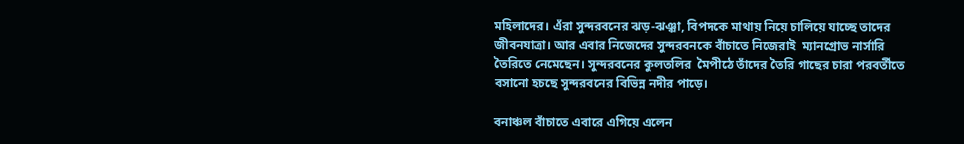মহিলাদের। এঁরা সুন্দরবনের ঝড়-ঝঞ্ঝা, বিপদকে মাথায় নিয়ে চালিয়ে যাচ্ছে তাদের জীবনযাত্রা। আর এবার নিজেদের সুন্দরবনকে বাঁচাতে নিজেরাই  ম্যানগ্রোভ নার্সারি তৈরিতে নেমেছেন। সুন্দরবনের কুলতলির  মৈপীঠে তাঁদের তৈরি গাছের চারা পরবর্তীতে বসানো হচছে সুন্দরবনের বিভিন্ন নদীর পাড়ে।

বনাঞ্চল বাঁচাতে এবারে এগিয়ে এলেন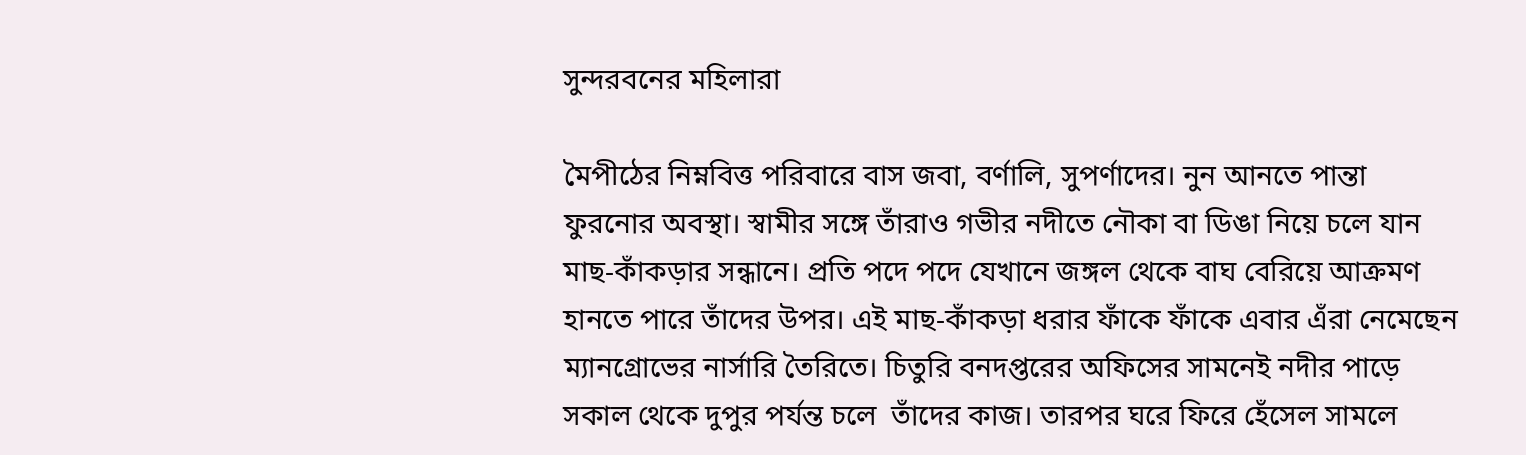সুন্দরবনের মহিলারা

মৈপীঠের নিম্নবিত্ত পরিবারে বাস জবা, বর্ণালি, সুপর্ণাদের। নুন আনতে পান্তা ফুরনোর অবস্থা। স্বামীর সঙ্গে তাঁরাও গভীর নদীতে নৌকা বা ডিঙা নিয়ে চলে যান মাছ-কাঁকড়ার সন্ধানে। প্রতি পদে পদে যেখানে জঙ্গল থেকে বাঘ বেরিয়ে আক্রমণ হানতে পারে তাঁদের উপর। এই মাছ-কাঁকড়া ধরার ফাঁকে ফাঁকে এবার এঁরা নেমেছেন ম্যানগ্রোভের নার্সারি তৈরিতে। চিতুরি বনদপ্তরের অফিসের সামনেই নদীর পাড়ে সকাল থেকে দুপুর পর্যন্ত চলে  তাঁদের কাজ। তারপর ঘরে ফিরে হেঁসেল সামলে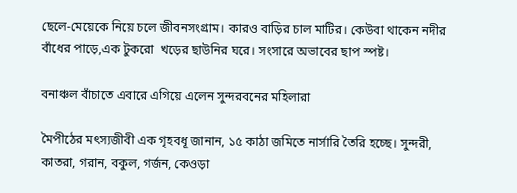ছেলে-মেয়েকে নিয়ে চলে জীবনসংগ্রাম। কারও বাড়ির চাল মাটির। কেউবা থাকেন নদীর বাঁধের পাড়ে,এক টুকরো  খড়ের ছাউনির ঘরে। সংসারে অভাবের ছাপ স্পষ্ট।

বনাঞ্চল বাঁচাতে এবারে এগিয়ে এলেন সুন্দরবনের মহিলারা

মৈপীঠের মৎস্যজীবী এক গৃহবধূ জানান, ১৫ কাঠা জমিতে নার্সারি তৈরি হচ্ছে। সুন্দরী, কাতরা, গরান, বকুল, গর্জন, কেওড়া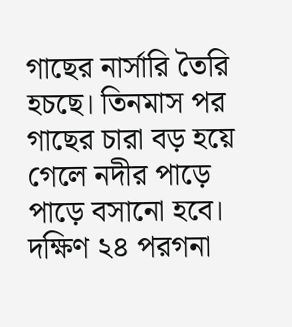গাছের নার্সারি তৈরি হচছে। তিনমাস পর গাছের চারা বড় হয়ে গেলে নদীর পাড়ে পাড়ে বসানো হবে। দক্ষিণ ২৪ পরগনা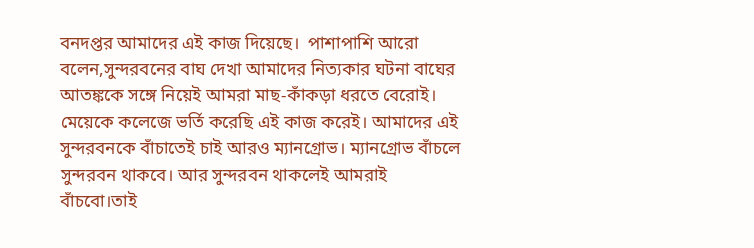বনদপ্তর আমাদের এই কাজ দিয়েছে।  পাশাপাশি আরো  বলেন,সুন্দরবনের বাঘ দেখা আমাদের নিত্যকার ঘটনা বাঘের আতঙ্ককে সঙ্গে নিয়েই আমরা মাছ-কাঁকড়া ধরতে বেরোই। মেয়েকে কলেজে ভর্তি করেছি এই কাজ করেই। আমাদের এই সুন্দরবনকে বাঁচাতেই চাই আরও ম্যানগ্রোভ। ম্যানগ্রোভ বাঁচলে সুন্দরবন থাকবে। আর সুন্দরবন থাকলেই আমরাই বাঁচবো।তাই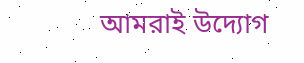আমরাই উদ্যোগ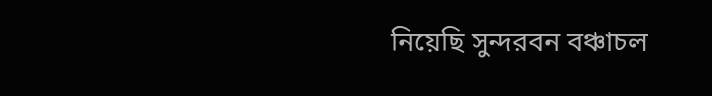নিয়েছি সুন্দরবন বঞ্চাচল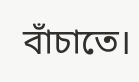বাঁচাতে।